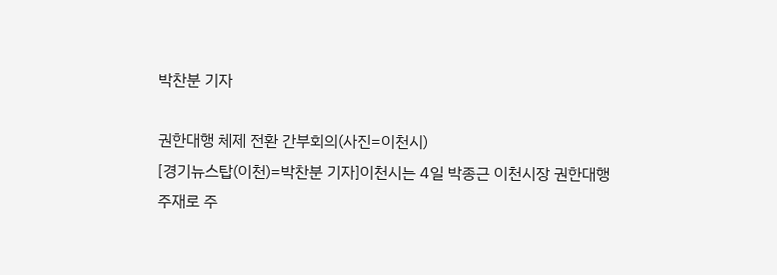박찬분 기자

권한대행 체제 전환 간부회의(사진=이천시)
[경기뉴스탑(이천)=박찬분 기자]이천시는 4일 박종근 이천시장 권한대행 주재로 주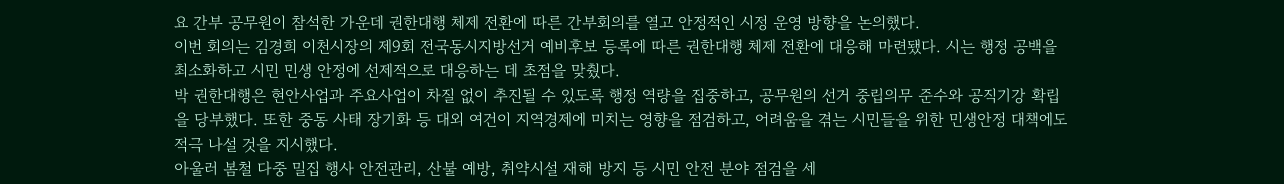요 간부 공무원이 참석한 가운데 권한대행 체제 전환에 따른 간부회의를 열고 안정적인 시정 운영 방향을 논의했다.
이번 회의는 김경희 이천시장의 제9회 전국동시지방선거 예비후보 등록에 따른 권한대행 체제 전환에 대응해 마련됐다. 시는 행정 공백을 최소화하고 시민 민생 안정에 선제적으로 대응하는 데 초점을 맞췄다.
박 권한대행은 현안사업과 주요사업이 차질 없이 추진될 수 있도록 행정 역량을 집중하고, 공무원의 선거 중립의무 준수와 공직기강 확립을 당부했다. 또한 중동 사태 장기화 등 대외 여건이 지역경제에 미치는 영향을 점검하고, 어려움을 겪는 시민들을 위한 민생안정 대책에도 적극 나설 것을 지시했다.
아울러 봄철 다중 밀집 행사 안전관리, 산불 예방, 취약시설 재해 방지 등 시민 안전 분야 점검을 세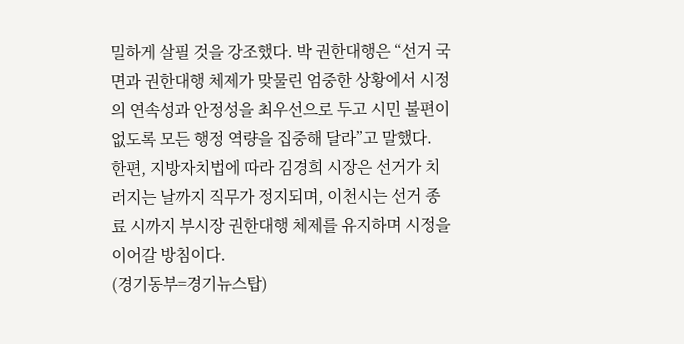밀하게 살필 것을 강조했다. 박 권한대행은 “선거 국면과 권한대행 체제가 맞물린 엄중한 상황에서 시정의 연속성과 안정성을 최우선으로 두고 시민 불편이 없도록 모든 행정 역량을 집중해 달라”고 말했다.
한편, 지방자치법에 따라 김경희 시장은 선거가 치러지는 날까지 직무가 정지되며, 이천시는 선거 종료 시까지 부시장 권한대행 체제를 유지하며 시정을 이어갈 방침이다.
(경기동부=경기뉴스탑)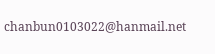chanbun0103022@hanmail.net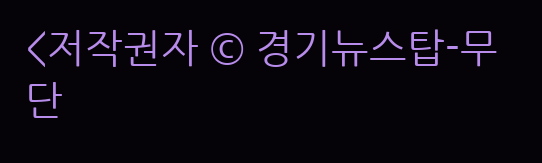<저작권자 © 경기뉴스탑-무단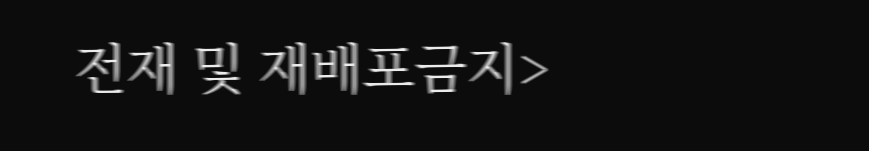전재 및 재배포금지>